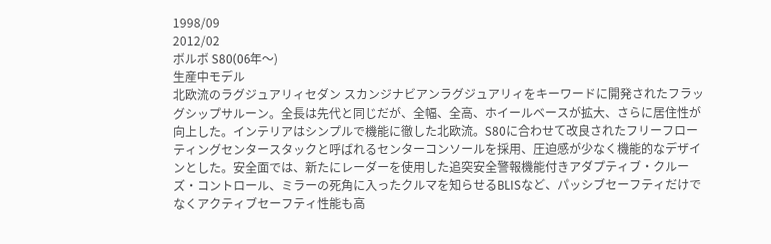1998/09
2012/02
ボルボ S80(06年〜)
生産中モデル
北欧流のラグジュアリィセダン スカンジナビアンラグジュアリィをキーワードに開発されたフラッグシップサルーン。全長は先代と同じだが、全幅、全高、ホイールベースが拡大、さらに居住性が向上した。インテリアはシンプルで機能に徹した北欧流。S80に合わせて改良されたフリーフローティングセンタースタックと呼ばれるセンターコンソールを採用、圧迫感が少なく機能的なデザインとした。安全面では、新たにレーダーを使用した追突安全警報機能付きアダプティブ・クルーズ・コントロール、ミラーの死角に入ったクルマを知らせるBLISなど、パッシブセーフティだけでなくアクティブセーフティ性能も高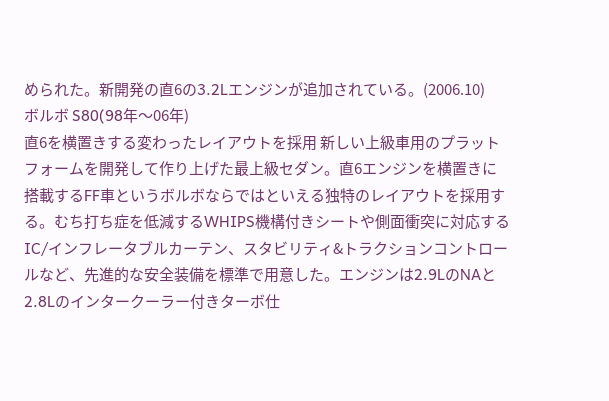められた。新開発の直6の3.2Lエンジンが追加されている。(2006.10)
ボルボ S80(98年〜06年)
直6を横置きする変わったレイアウトを採用 新しい上級車用のプラットフォームを開発して作り上げた最上級セダン。直6エンジンを横置きに搭載するFF車というボルボならではといえる独特のレイアウトを採用する。むち打ち症を低減するWHIPS機構付きシートや側面衝突に対応するIC/インフレータブルカーテン、スタビリティ&トラクションコントロールなど、先進的な安全装備を標準で用意した。エンジンは2.9LのNAと2.8Lのインタークーラー付きターボ仕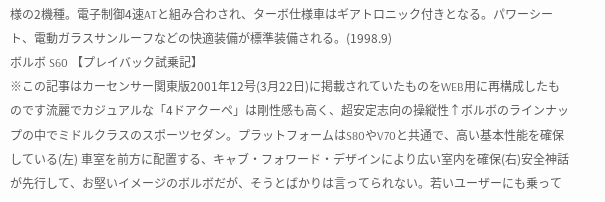様の2機種。電子制御4速ATと組み合わされ、ターボ仕様車はギアトロニック付きとなる。パワーシート、電動ガラスサンルーフなどの快適装備が標準装備される。(1998.9)
ボルボ S60 【プレイバック試乗記】
※この記事はカーセンサー関東版2001年12号(3月22日)に掲載されていたものをWEB用に再構成したものです流麗でカジュアルな「4ドアクーペ」は剛性感も高く、超安定志向の操縦性↑ボルボのラインナップの中でミドルクラスのスポーツセダン。プラットフォームはS80やV70と共通で、高い基本性能を確保している(左) 車室を前方に配置する、キャブ・フォワード・デザインにより広い室内を確保(右)安全神話が先行して、お堅いイメージのボルボだが、そうとばかりは言ってられない。若いユーザーにも乗って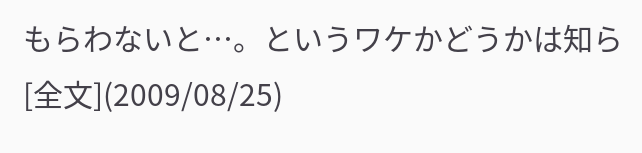もらわないと…。というワケかどうかは知ら[全文](2009/08/25)